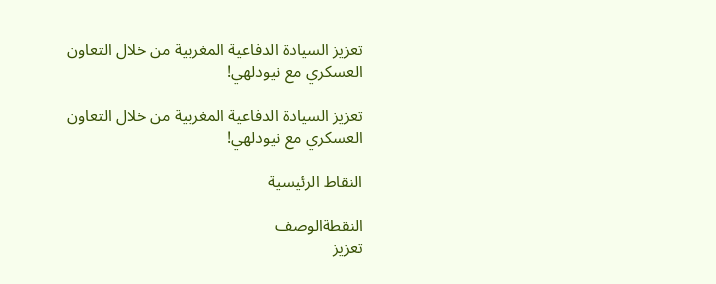تعزيز السيادة الدفاعية المغربية من خلال التعاون العسكري مع نيودلهي!

تعزيز السيادة الدفاعية المغربية من خلال التعاون العسكري مع نيودلهي!

النقاط الرئيسية

النقطةالوصف
تعزيز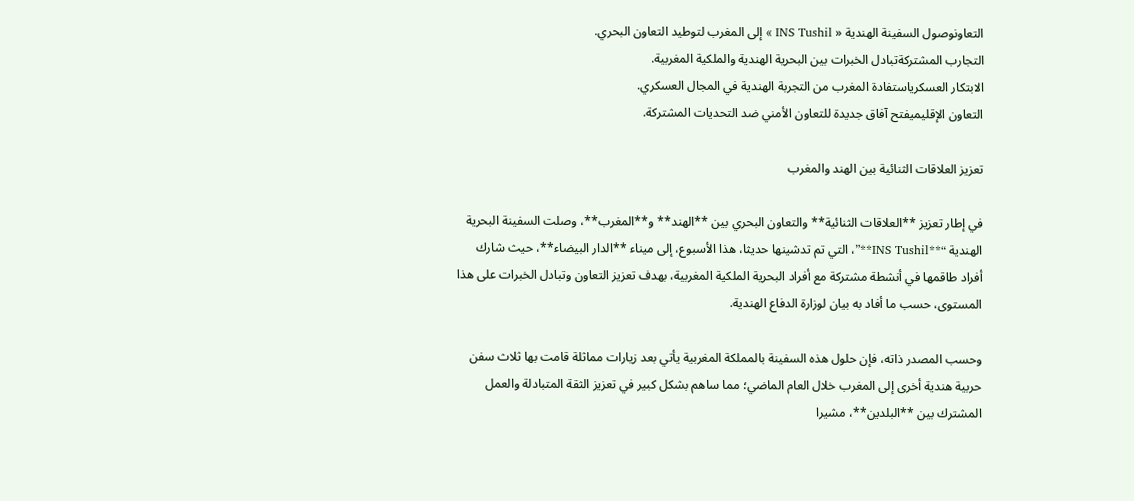التعاونوصول السفينة الهندية « INS Tushil » إلى المغرب لتوطيد التعاون البحري.
التجارب المشتركةتبادل الخبرات بين البحرية الهندية والملكية المغربية.
الابتكار العسكرياستفادة المغرب من التجربة الهندية في المجال العسكري.
التعاون الإقليميفتح آفاق جديدة للتعاون الأمني ضد التحديات المشتركة.

تعزيز العلاقات الثنائية بين الهند والمغرب

في إطار تعزيز **العلاقات الثنائية** والتعاون البحري بين **الهند** و**المغرب**، وصلت السفينة البحرية الهندية “**INS Tushil**”، التي تم تدشينها حديثا، هذا الأسبوع، إلى ميناء **الدار البيضاء**، حيث شارك أفراد طاقمها في أنشطة مشتركة مع أفراد البحرية الملكية المغربية، بهدف تعزيز التعاون وتبادل الخبرات على هذا المستوى، حسب ما أفاد به بيان لوزارة الدفاع الهندية.

وحسب المصدر ذاته، فإن حلول هذه السفينة بالمملكة المغربية يأتي بعد زيارات مماثلة قامت بها ثلاث سفن حربية هندية أخرى إلى المغرب خلال العام الماضي؛ مما ساهم بشكل كبير في تعزيز الثقة المتبادلة والعمل المشترك بين **البلدين**، مشيرا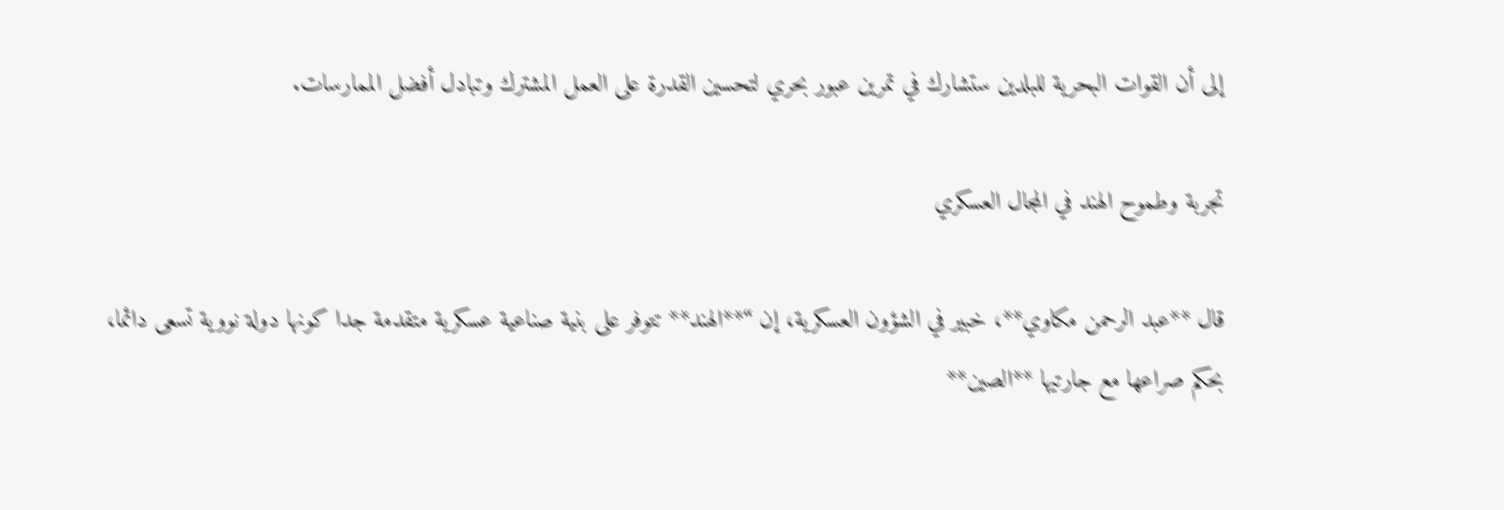إلى أن القوات البحرية للبلدين ستشارك في تمرين عبور بحري لتحسين القدرة على العمل المشترك وتبادل أفضل الممارسات.

تجربة وطموح الهند في المجال العسكري

قال **عبد الرحمن مكاوي**، خبير في الشؤون العسكرية، إن “**الهند** تتوفر على بنية صناعية عسكرية متقدمة جدا كونها دولة نووية تسعى دائما، بحكم صراعها مع جارتيها **الصين**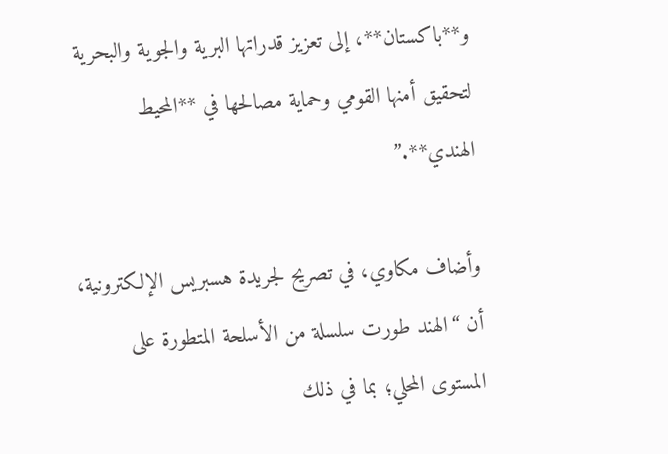و**باكستان**، إلى تعزيز قدراتها البرية والجوية والبحرية لتحقيق أمنها القومي وحماية مصالحها في **المحيط الهندي**.”

وأضاف مكاوي، في تصريح لجريدة هسبريس الإلكترونية، أن “الهند طورت سلسلة من الأسلحة المتطورة على المستوى المحلي؛ بما في ذلك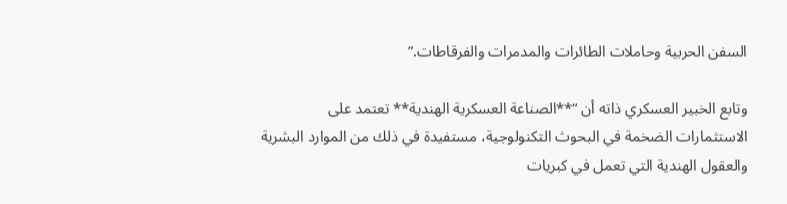السفن الحربية وحاملات الطائرات والمدمرات والفرقاطات.”

وتابع الخبير العسكري ذاته أن “**الصناعة العسكرية الهندية** تعتمد على الاستثمارات الضخمة في البحوث التكنولوجية، مستفيدة في ذلك من الموارد البشرية والعقول الهندية التي تعمل في كبريات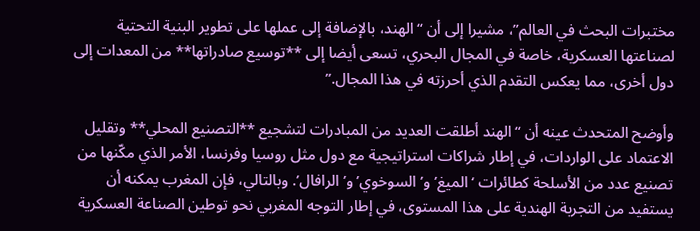مختبرات البحث في العالم”، مشيرا إلى أن “الهند، بالإضافة إلى عملها على تطوير البنية التحتية لصناعتها العسكرية، خاصة في المجال البحري، تسعى أيضا إلى **توسيع صادراتها** من المعدات إلى دول أخرى، مما يعكس التقدم الذي أحرزته في هذا المجال.”

وأوضح المتحدث عينه أن “الهند أطلقت العديد من المبادرات لتشجيع **التصنيع المحلي** وتقليل الاعتماد على الواردات، في إطار شراكات استراتيجية مع دول مثل روسيا وفرنسا، الأمر الذي مكّنها من تصنيع عدد من الأسلحة كطائرات ‘الميغ’ و’السوخوي’ و’الرافال’. وبالتالي، فإن المغرب يمكنه أن يستفيد من التجربة الهندية على هذا المستوى، في إطار التوجه المغربي نحو توطين الصناعة العسكرية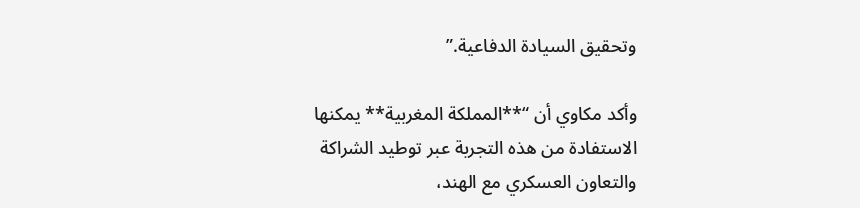وتحقيق السيادة الدفاعية.”

وأكد مكاوي أن “**المملكة المغربية** يمكنها الاستفادة من هذه التجربة عبر توطيد الشراكة والتعاون العسكري مع الهند،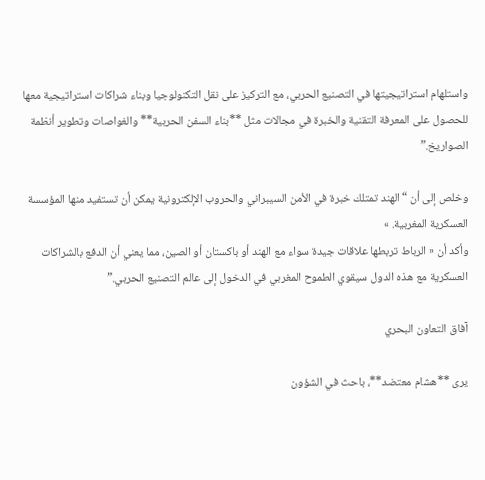واستلهام استراتيجيتها في التصنيع الحربي، مع التركيز على نقل التكنولوجيا وبناء شراكات استراتيجية معها للحصول على المعرفة التقنية والخبرة في مجالات مثل **بناء السفن الحربية** والغواصات وتطوير أنظمة الصواريخ.”

وخلص إلى أن “الهند تمتلك خبرة في الأمن السيبراني والحروب الإلكترونية يمكن أن تستفيد منها المؤسسة العسكرية المغربية. »
وأكد أن « الرباط تربطها علاقات جيدة سواء مع الهند أو باكستان أو الصين، مما يعني أن الدفع بالشراكات العسكرية مع هذه الدول سيقوي الطموح المغربي في الدخول إلى عالم التصنيع الحربي.”

آفاق التعاون البحري

يرى **هشام معتضد**، باحث في الشؤون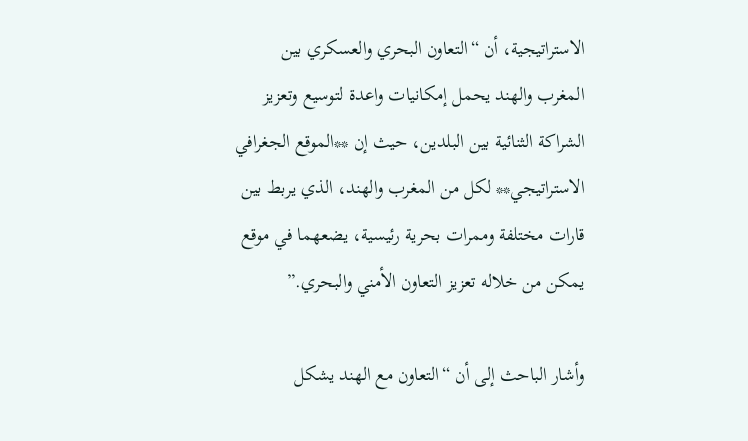الاستراتيجية، أن “التعاون البحري والعسكري بين المغرب والهند يحمل إمكانيات واعدة لتوسيع وتعزيز الشراكة الثنائية بين البلدين، حيث إن **الموقع الجغرافي الاستراتيجي** لكل من المغرب والهند، الذي يربط بين قارات مختلفة وممرات بحرية رئيسية، يضعهما في موقع يمكن من خلاله تعزيز التعاون الأمني والبحري.”

وأشار الباحث إلى أن “التعاون مع الهند يشكل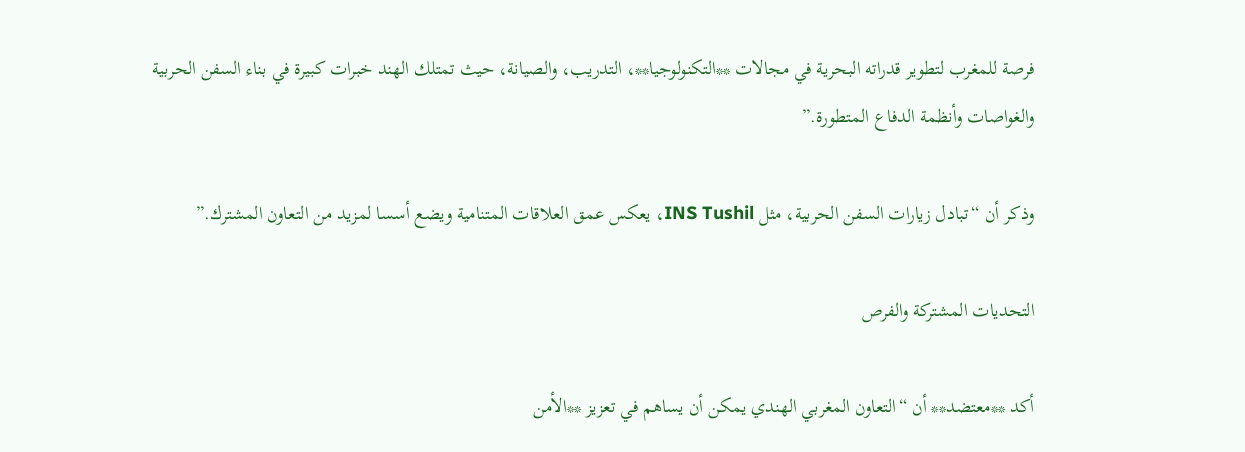فرصة للمغرب لتطوير قدراته البحرية في مجالات **التكنولوجيا**، التدريب، والصيانة، حيث تمتلك الهند خبرات كبيرة في بناء السفن الحربية والغواصات وأنظمة الدفاع المتطورة.”

وذكر أن “تبادل زيارات السفن الحربية، مثل INS Tushil، يعكس عمق العلاقات المتنامية ويضع أسسا لمزيد من التعاون المشترك.”

التحديات المشتركة والفرص

أكد **معتضد** أن “التعاون المغربي الهندي يمكن أن يساهم في تعزيز **الأمن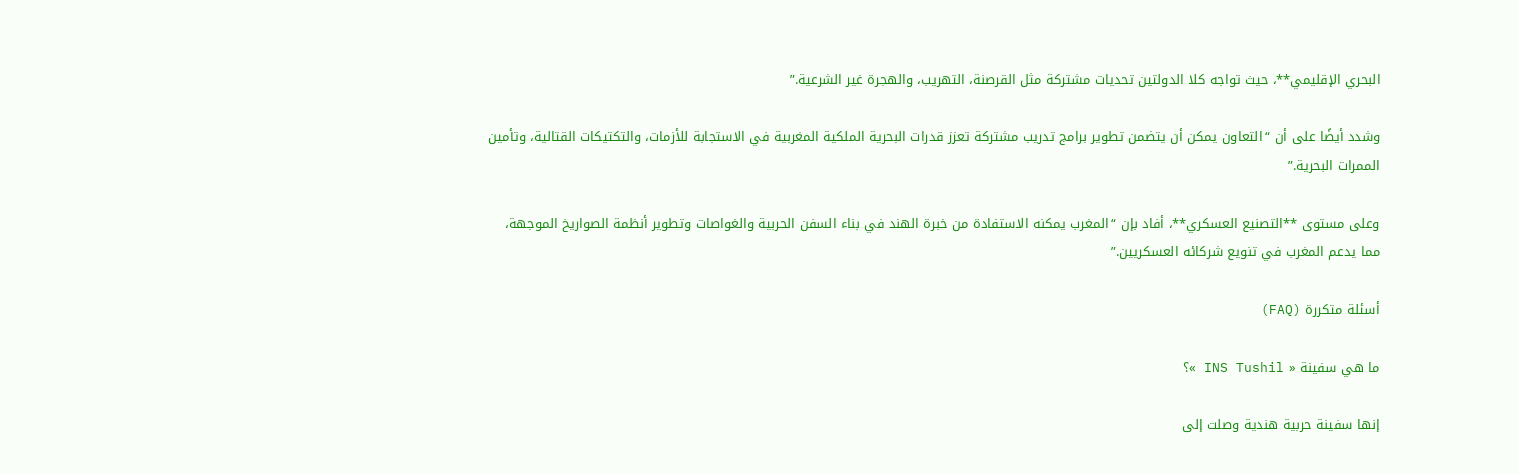البحري الإقليمي**، حيث تواجه كلا الدولتين تحديات مشتركة مثل القرصنة، التهريب، والهجرة غير الشرعية.”

وشدد أيضًا على أن “التعاون يمكن أن يتضمن تطوير برامج تدريب مشتركة تعزز قدرات البحرية الملكية المغربية في الاستجابة للأزمات، والتكتيكات القتالية، وتأمين الممرات البحرية.”

وعلى مستوى **التصنيع العسكري**، أفاد بإن “المغرب يمكنه الاستفادة من خبرة الهند في بناء السفن الحربية والغواصات وتطوير أنظمة الصواريخ الموجهة، مما يدعم المغرب في تنويع شركائه العسكريين.”

أسئلة متكررة (FAQ)

ما هي سفينة « INS Tushil »؟

إنها سفينة حربية هندية وصلت إلى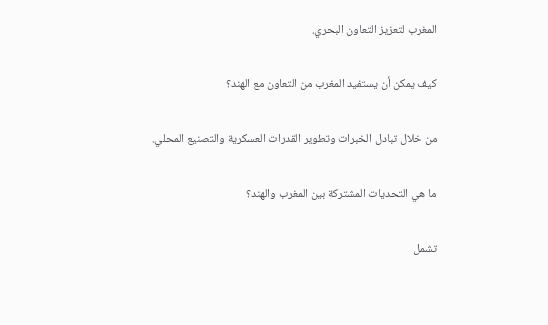المغرب لتعزيز التعاون البحري.

كيف يمكن أن يستفيد المغرب من التعاون مع الهند؟

من خلال تبادل الخبرات وتطوير القدرات العسكرية والتصنيع المحلي.

ما هي التحديات المشتركة بين المغرب والهند؟

تشمل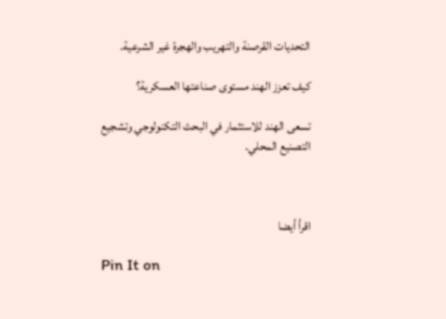التحديات القرصنة والتهريب والهجرة غير الشرعية.

كيف تعزز الهند مستوى صناعتها العسكرية؟

تسعى الهند للاستثمار في البحث التكنولوجي وتشجيع التصنيع المحلي.



اقرأ أيضا

Pin It on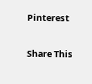Pinterest

Share This